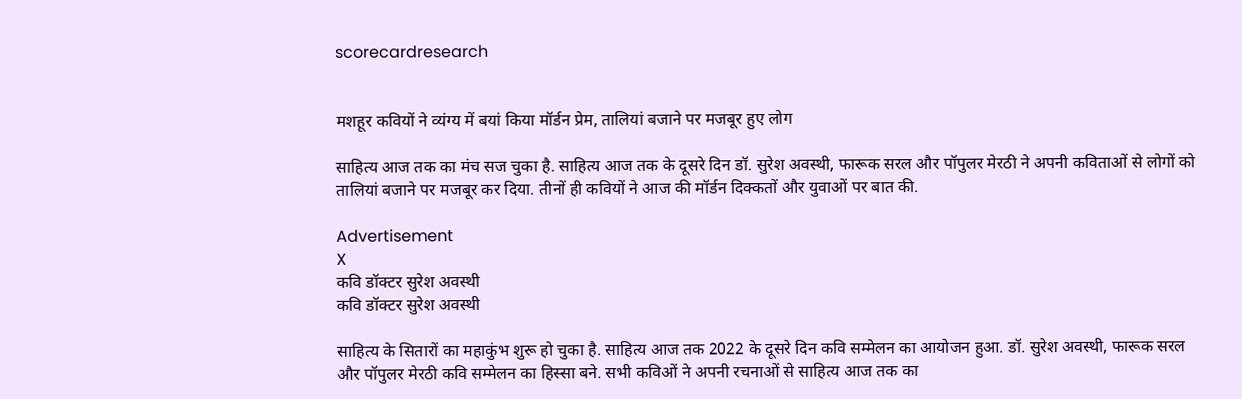scorecardresearch


मशहूर कवियों ने व्यंग्य में बयां किया मॉर्डन प्रेम, तालियां बजाने पर मजबूर हुए लोग

साहित्य आज तक का मंच सज चुका है. साहित्य आज तक के दूसरे दिन डॉ. सुरेश अवस्थी, फारूक सरल और पॉपुलर मेरठी ने अपनी कविताओं से लोगों को तालियां बजाने पर मजबूर कर दिया. तीनों ही कवियों ने आज की मॉर्डन दिक्कतों और युवाओं पर बात की.

Advertisement
X
कवि डॉक्टर सुरेश अवस्थी
कवि डॉक्टर सुरेश अवस्थी

साहित्य के सितारों का महाकुंभ शुरू हो चुका है. साहित्य आज तक 2022 के दूसरे दिन कवि सम्मेलन का आयोजन हुआ. डॉ. सुरेश अवस्थी, फारूक सरल और पॉपुलर मेरठी कवि सम्मेलन का हिस्सा बने. सभी कविओं ने अपनी रचनाओं से साहित्य आज तक का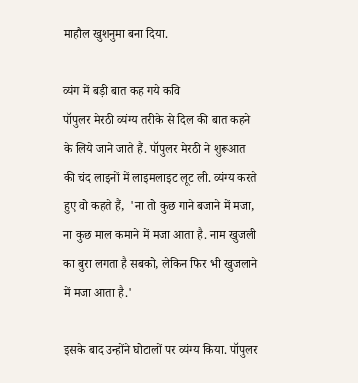माहौल खुशनुमा बना दिया.

व्यंग में बड़ी बात कह गये कवि
पॉपुलर मेरठी व्यंग्य तरीके से दिल की बात कहने के लिये जाने जाते हैं. पॉपुलर मेरठी ने शुरूआत की चंद लाइनों में लाइमलाइट लूट ली. व्यंग्य करते हुए वो कहते हैं,  'ना तो कुछ गाने बजाने में मजा, ना कुछ माल कमाने में मजा आता है. नाम खुजली का बुरा लगता है सबको, लेकिन फिर भी खुजलाने में मजा आता है.'

इसके बाद उन्होंने घोटालों पर व्यंग्य किया. पॉपुलर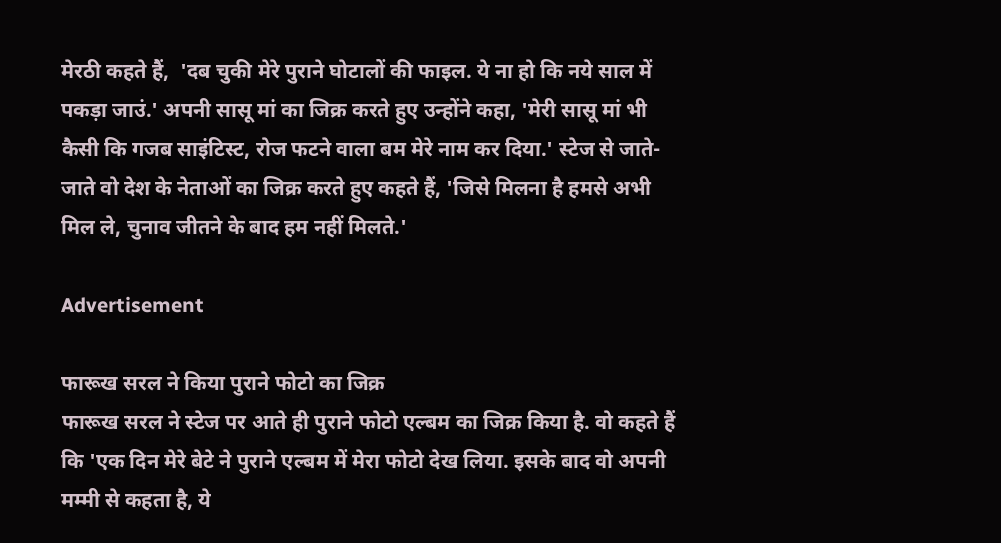मेरठी कहते हैं,  'दब चुकी मेरे पुराने घोटालों की फाइल. ये ना हो कि नये साल में पकड़ा जाउं.' अपनी सासू मां का जिक्र करते हुए उन्होंने कहा, 'मेरी सासू मां भी कैसी कि गजब साइंटिस्ट, रोज फटने वाला बम मेरे नाम कर दिया.' स्टेज से जाते-जाते वो देश के नेताओं का जिक्र करते हुए कहते हैं, 'जिसे मिलना है हमसे अभी मिल ले, चुनाव जीतने के बाद हम नहीं मिलते.'

Advertisement

फारूख सरल ने किया पुराने फोटो का जिक्र
फारूख सरल ने स्टेज पर आते ही पुराने फोटो एल्बम का जिक्र किया है. वो कहते हैं कि 'एक दिन मेरे बेटे ने पुराने एल्बम में मेरा फोटो देख लिया. इसके बाद वो अपनी मम्मी से कहता है, ये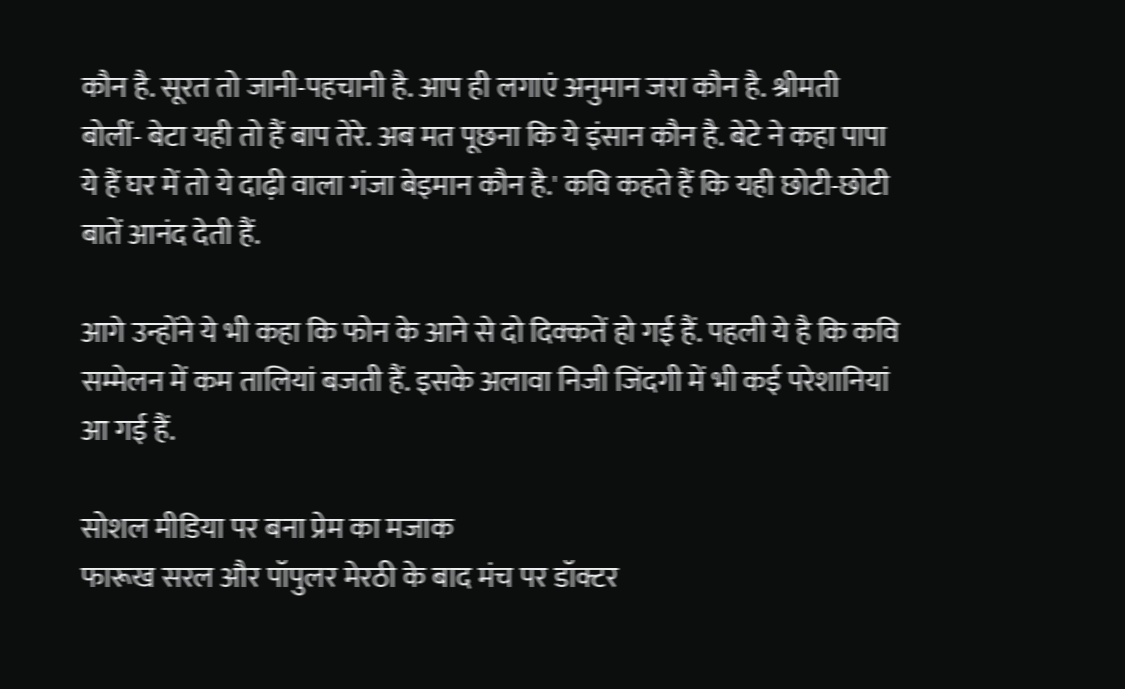कौन है. सूरत तो जानी-पहचानी है. आप ही लगाएं अनुमान जरा कौन है. श्रीमती बोलीं- बेटा यही तो हैं बाप तेरे. अब मत पूछना कि ये इंसान कौन है. बेटे ने कहा पापा ये हैं घर में तो ये दाढ़ी वाला गंजा बेइमान कौन है.' कवि कहते हैं कि यही छोटी-छोटी बातें आनंद देती हैं.

आगे उन्होंने ये भी कहा कि फोन के आने से दो दिक्कतें हो गई हैं. पहली ये है कि कवि सम्मेलन में कम तालियां बजती हैं. इसके अलावा निजी जिंदगी में भी कई परेशानियां आ गई हैं.

सोशल मीडिया पर बना प्रेम का मजाक
फारूख सरल और पॉपुलर मेरठी के बाद मंच पर डॉक्टर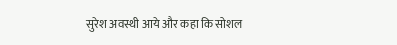सुरेश अवस्थी आये और कहा कि सोशल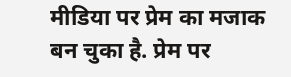मीडिया पर प्रेम का मजाक बन चुका है. प्रेम पर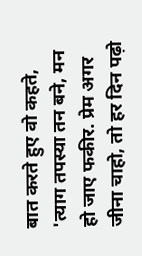बात करते हुए वो कहते, 'त्याग तपस्या तन बने, मन हो जाए फकीर. प्रेम अगर जीना चाहो, तो हर दिन पढ़ो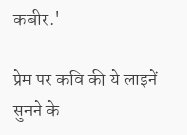कबीर.'

प्रेम पर कवि की ये लाइनें सुनने के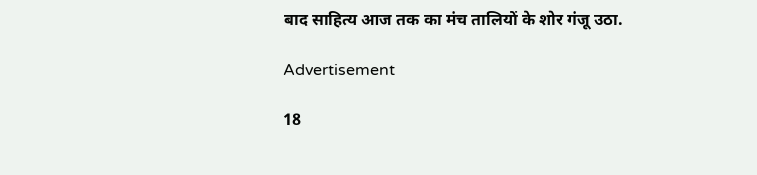बाद साहित्य आज तक का मंच तालियों के शोर गंजू उठा.

Advertisement

18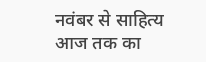नवंबर से साहित्य आज तक का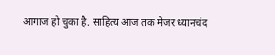आगाज हो चुका है. साहित्य आज तक मेजर ध्यानचंद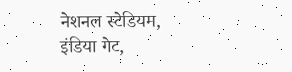नेशनल स्टेडियम, इंडिया गेट,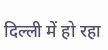दिल्ली में हो रहा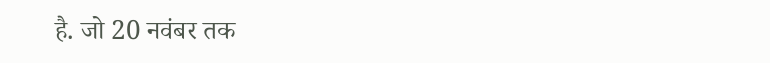है. जो 20 नवंबर तक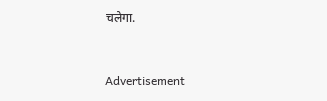चलेगा.


Advertisement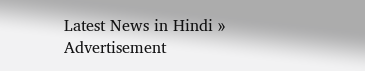Latest News in Hindi »
Advertisement